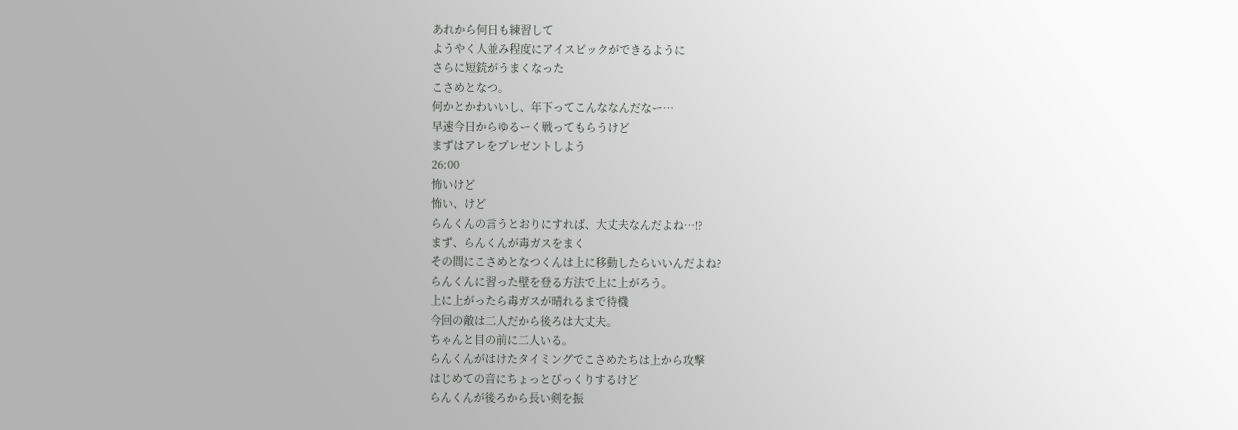あれから何日も練習して
ようやく人並み程度にアイスピックができるように
さらに短銃がうまくなった
こさめとなつ。
何かとかわいいし、年下ってこんななんだなー…
早速今日からゆるーく戦ってもらうけど
まずはアレをプレゼントしよう
26:00
怖いけど
怖い、けど
らんくんの言うとおりにすれば、大丈夫なんだよね…!?
まず、らんくんが毒ガスをまく
その間にこさめとなつくんは上に移動したらいいんだよね?
らんくんに習った壁を登る方法で上に上がろう。
上に上がったら毒ガスが晴れるまで待機
今回の敵は二人だから後ろは大丈夫。
ちゃんと目の前に二人いる。
らんくんがはけたタイミングでこさめたちは上から攻撃
はじめての音にちょっとびっくりするけど
らんくんが後ろから長い剣を振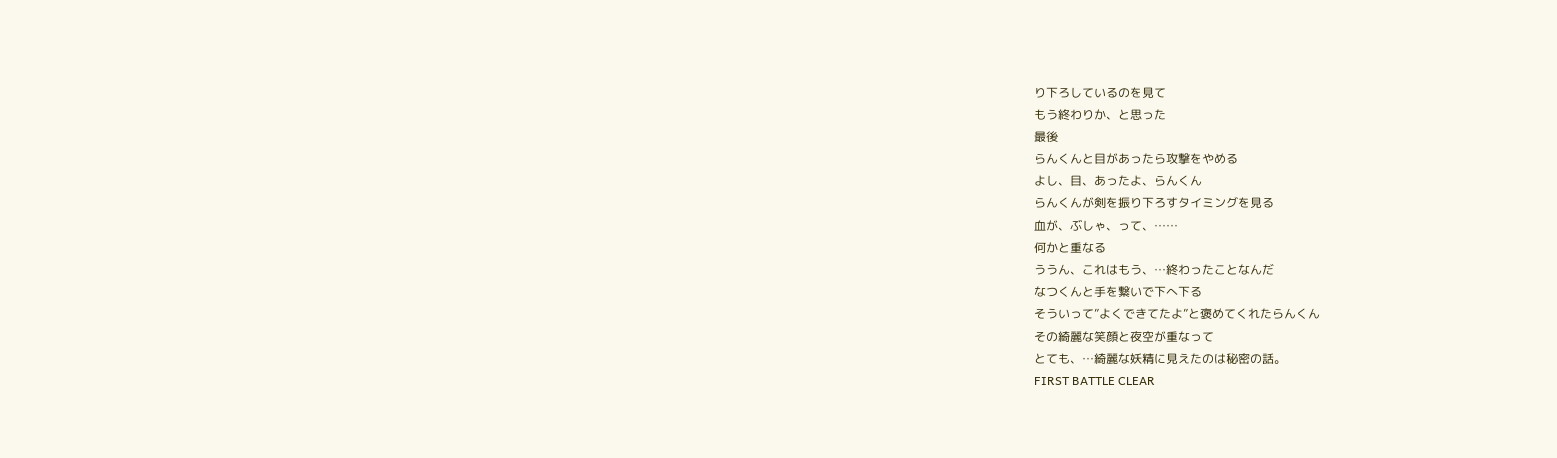り下ろしているのを見て
もう終わりか、と思った
最後
らんくんと目があったら攻撃をやめる
よし、目、あったよ、らんくん
らんくんが剣を振り下ろすタイミングを見る
血が、ぶしゃ、って、……
何かと重なる
ううん、これはもう、…終わったことなんだ
なつくんと手を繋いで下へ下る
そういって”よくできてたよ”と褒めてくれたらんくん
その綺麗な笑顔と夜空が重なって
とても、…綺麗な妖精に見えたのは秘密の話。
FIRST BATTLE CLEAR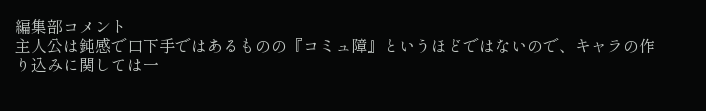編集部コメント
主人公は鈍感で口下手ではあるものの『コミュ障』というほどではないので、キャラの作り込みに関しては一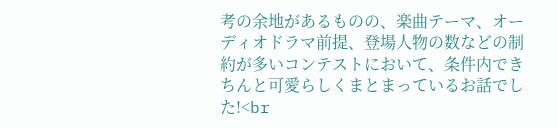考の余地があるものの、楽曲テーマ、オーディオドラマ前提、登場人物の数などの制約が多いコンテストにおいて、条件内できちんと可愛らしくまとまっているお話でした!<br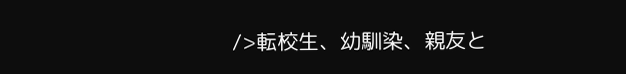/>転校生、幼馴染、親友と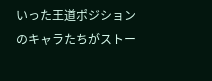いった王道ポジションのキャラたちがストー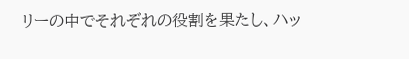リーの中でそれぞれの役割を果たし、ハッ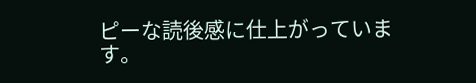ピーな読後感に仕上がっています。